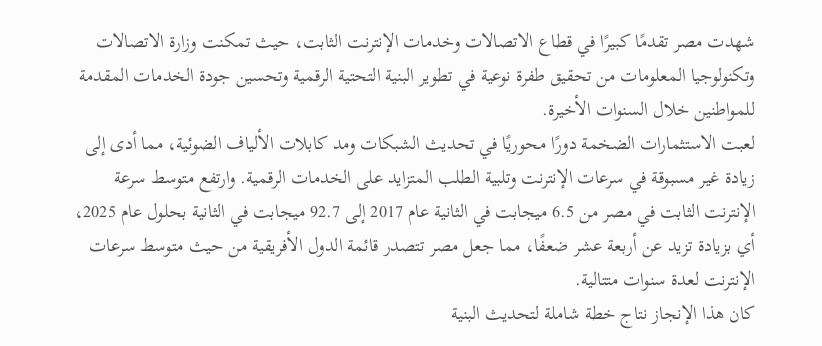شهدت مصر تقدمًا كبيرًا في قطاع الاتصالات وخدمات الإنترنت الثابت، حيث تمكنت وزارة الاتصالات وتكنولوجيا المعلومات من تحقيق طفرة نوعية في تطوير البنية التحتية الرقمية وتحسين جودة الخدمات المقدمة للمواطنين خلال السنوات الأخيرة.
لعبت الاستثمارات الضخمة دورًا محوريًا في تحديث الشبكات ومد كابلات الألياف الضوئية، مما أدى إلى زيادة غير مسبوقة في سرعات الإنترنت وتلبية الطلب المتزايد على الخدمات الرقمية. وارتفع متوسط سرعة الإنترنت الثابت في مصر من 6.5 ميجابت في الثانية عام 2017 إلى 92.7 ميجابت في الثانية بحلول عام 2025، أي بزيادة تزيد عن أربعة عشر ضعفًا، مما جعل مصر تتصدر قائمة الدول الأفريقية من حيث متوسط سرعات الإنترنت لعدة سنوات متتالية.
كان هذا الإنجاز نتاج خطة شاملة لتحديث البنية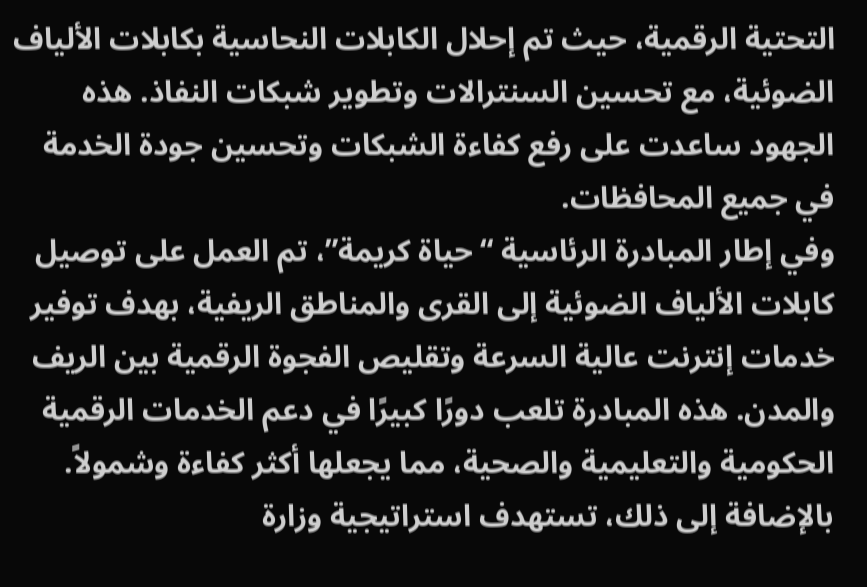التحتية الرقمية، حيث تم إحلال الكابلات النحاسية بكابلات الألياف الضوئية، مع تحسين السنترالات وتطوير شبكات النفاذ. هذه الجهود ساعدت على رفع كفاءة الشبكات وتحسين جودة الخدمة في جميع المحافظات.
وفي إطار المبادرة الرئاسية “حياة كريمة”، تم العمل على توصيل كابلات الألياف الضوئية إلى القرى والمناطق الريفية، بهدف توفير خدمات إنترنت عالية السرعة وتقليص الفجوة الرقمية بين الريف والمدن. هذه المبادرة تلعب دورًا كبيرًا في دعم الخدمات الرقمية الحكومية والتعليمية والصحية، مما يجعلها أكثر كفاءة وشمولاً.
بالإضافة إلى ذلك، تستهدف استراتيجية وزارة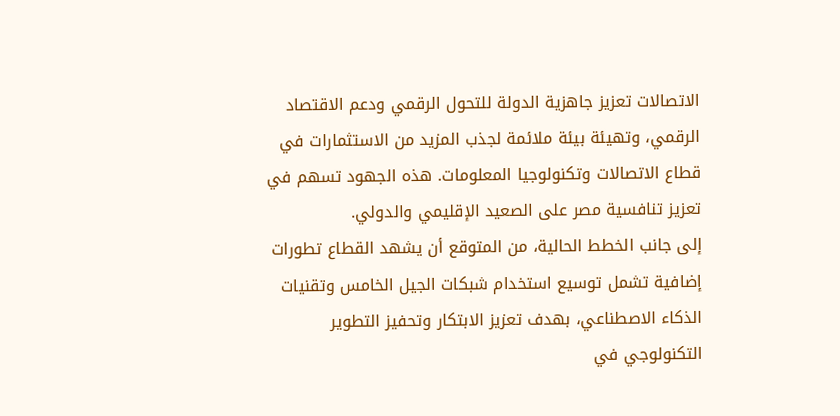الاتصالات تعزيز جاهزية الدولة للتحول الرقمي ودعم الاقتصاد الرقمي، وتهيئة بيئة ملائمة لجذب المزيد من الاستثمارات في قطاع الاتصالات وتكنولوجيا المعلومات. هذه الجهود تسهم في تعزيز تنافسية مصر على الصعيد الإقليمي والدولي.
إلى جانب الخطط الحالية، من المتوقع أن يشهد القطاع تطورات إضافية تشمل توسيع استخدام شبكات الجيل الخامس وتقنيات الذكاء الاصطناعي، بهدف تعزيز الابتكار وتحفيز التطوير التكنولوجي في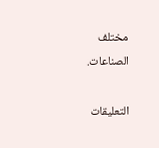مختلف الصناعات.

التعليقات